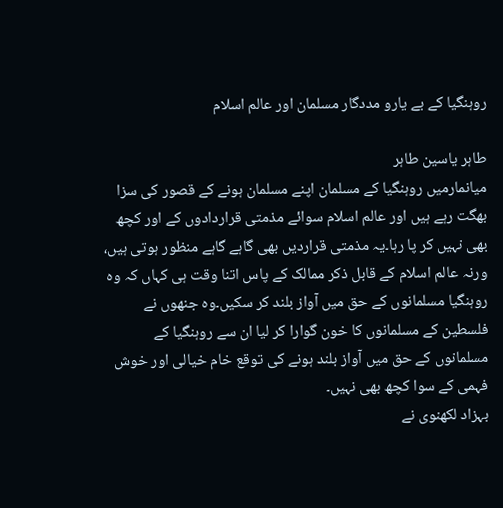روہنگیا کے بے یارو مددگار مسلمان اور عالم اسلام

طاہر یاسین طاہر
میانمارمیں روہنگیا کے مسلمان اپنے مسلمان ہونے کے قصور کی سزا بھگت رہے ہیں اور عالم اسلام سوائے مذمتی قراردادوں کے اور کچھ بھی نہیں کر پا رہا۔یہ مذمتی قراردیں بھی گاہے گاہے منظور ہوتی ہیں، ورنہ عالم اسلام کے قابل ذکر ممالک کے پاس اتنا وقت ہی کہاں کہ وہ روہنگیا مسلمانوں کے حق میں آواز بلند کر سکیں۔وہ جنھوں نے فلسطین کے مسلمانوں کا خون گوارا کر لیا ان سے روہنگیا کے مسلمانوں کے حق میں آواز بلند ہونے کی توقع خام خیالی اور خوش فہمی کے سوا کچھ بھی نہیں۔
بہزاد لکھنوی نے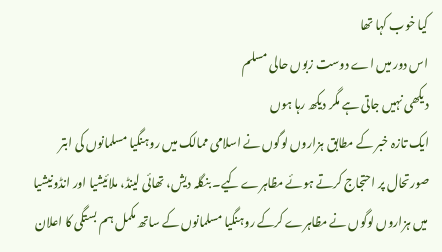کیا خوب کہا تھا
اس دور میں اے دوست زبوں حالی مسلم
دیکھی نہیں جاتی ہے مگر دیکھ رہا ہوں
ایک تازہ خبر کے مطابق ہزاروں لوگوں نے اسلامی ممالک میں روہنگیا مسلمانوں کی ابتر صورتحال پر احتجاج کرتے ہوئے مظاہرے کیے۔ بنگلہ دیش، تھائی لینڈ، ملائیشیا اور انڈونیشیا میں ہزاروں لوگوں نے مظاہرے کرکے روہنگیا مسلمانوں کے ساتھ مکمل ہم بستگی کا اعلان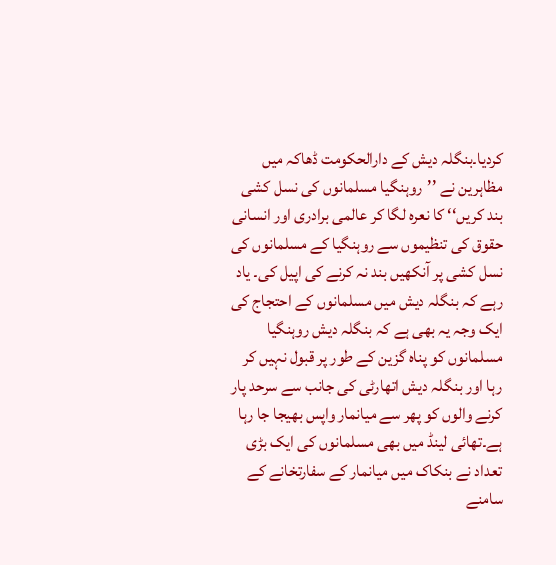کردیا۔بنگلہ دیش کے دارالحکومت ڈھاکہ میں مظاہرین نے ’’روہنگیا مسلمانوں کی نسل کشی بند کریں‘‘ کا نعرہ لگا کر عالمی برادری اور انسانی حقوق کی تنظیموں سے روہنگیا کے مسلمانوں کی نسل کشی پر آنکھیں بند نہ کرنے کی اپیل کی۔ یاد رہے کہ بنگلہ دیش میں مسلمانوں کے احتجاج کی ایک وجہ یہ بھی ہے کہ بنگلہ دیش روہنگیا مسلمانوں کو پناہ گزین کے طور پر قبول نہیں کر رہا اور بنگلہ دیش اتھارٹی کی جانب سے سرحد پار کرنے والوں کو پھر سے میانمار واپس بھیجا جا رہا ہے۔تھائی لینڈ میں بھی مسلمانوں کی ایک بڑی تعداد نے بنکاک میں میانمار کے سفارتخانے کے سامنے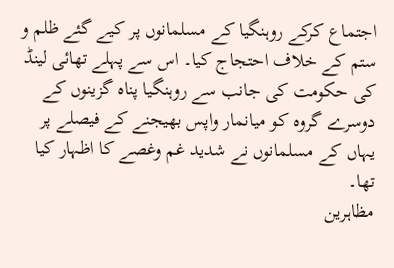اجتماع کرکے روہنگیا کے مسلمانوں پر کیے گئے ظلم و ستم کے خلاف احتجاج کیا۔ اس سے پہلے تھائی لینڈ کی حکومت کی جانب سے روہنگیا پناہ گزینوں کے دوسرے گروہ کو میانمار واپس بھیجنے کے فیصلے پر یہاں کے مسلمانوں نے شدید غم وغصے کا اظہار کیا تھا۔
مظاہرین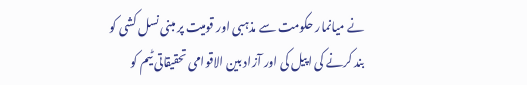نے میانمار حکومت سے مذہبی اور قومیت پر مبنی نسل کشی کو بند کرنے کی اپیل کی اور آزاد بین الاقوامی تحقیقاتی ٹیم کو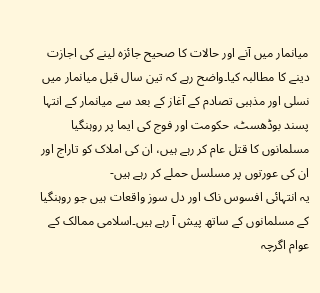میانمار میں آنے اور حالات کا صحیح جائزہ لینے کی اجازت دینے کا مطالبہ کیا۔واضح رہے کہ تین سال قبل میانمار میں نسلی اور مذہبی تصادم کے آغاز کے بعد سے میانمار کے انتہا پسند بوڈھسٹ، حکومت اور فوج کی ایما پر روہنگیا مسلمانوں کا قتل عام کر رہے ہیں، ان کی املاک کو تاراج اور ان کی عورتوں پر مسلسل حملے کر رہے ہیں-
یہ انتہائی افسوس ناک اور دل سوز واقعات ہیں جو روہنگیا کے مسلمانوں کے ساتھ پیش آ رہے ہیں۔اسلامی ممالک کے عوام اگرچہ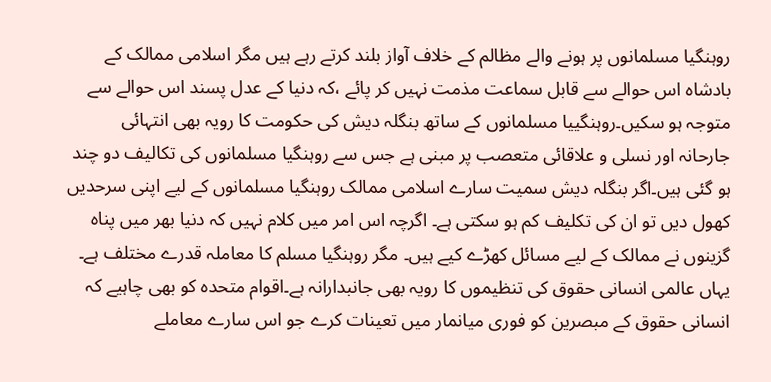روہنگیا مسلمانوں پر ہونے والے مظالم کے خلاف آواز بلند کرتے رہے ہیں مگر اسلامی ممالک کے بادشاہ اس حوالے سے قابل سماعت مذمت نہیں کر پائے ،کہ دنیا کے عدل پسند اس حوالے سے متوجہ ہو سکیں۔روہنگییا مسلمانوں کے ساتھ بنگلہ دیش کی حکومت کا رویہ بھی انتہائی جارحانہ اور نسلی و علاقائی متعصب پر مبنی ہے جس سے روہنگیا مسلمانوں کی تکالیف دو چند ہو گئی ہیں۔اگر بنگلہ دیش سمیت سارے اسلامی ممالک روہنگیا مسلمانوں کے لیے اپنی سرحدیں کھول دیں تو ان کی تکلیف کم ہو سکتی ہے۔ اگرچہ اس امر میں کلام نہیں کہ دنیا بھر میں پناہ گزینوں نے ممالک کے لیے مسائل کھڑے کیے ہیں۔ مگر روہنگیا مسلم کا معاملہ قدرے مختلف ہے۔
یہاں عالمی انسانی حقوق کی تنظیموں کا رویہ بھی جانبدارانہ ہے۔اقوام متحدہ کو بھی چاہیے کہ انسانی حقوق کے مبصرین کو فوری میانمار میں تعینات کرے جو اس سارے معاملے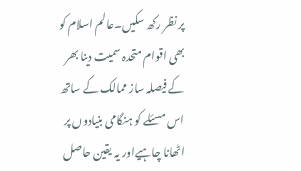پر نظر رکھ سکیں۔عالم اسلام کو بھی اقوام متحدہ سمیت دینا بھر کے فیصلہ ساز ممالک کے ساتھ اس مسئلے کو ہنگامی بنیادوں پر اٹھانا چاہیےاور یہ یقین حاصل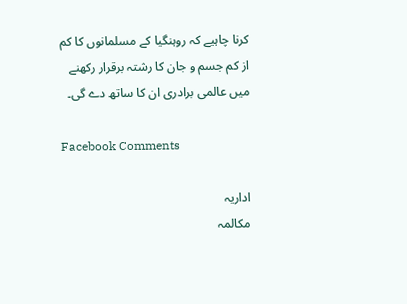کرنا چاہیے کہ روہنگیا کے مسلمانوں کا کم از کم جسم و جان کا رشتہ برقرار رکھنے میں عالمی برادری ان کا ساتھ دے گی۔

Facebook Comments

اداریہ
مکالمہ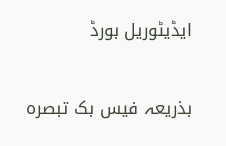ایڈیٹوریل بورڈ

بذریعہ فیس بک تبصرہ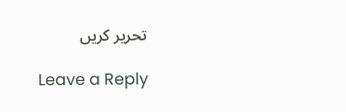تحریر کریں

Leave a Reply